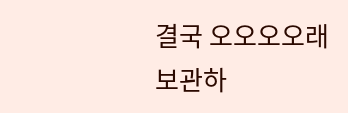결국 오오오오래 보관하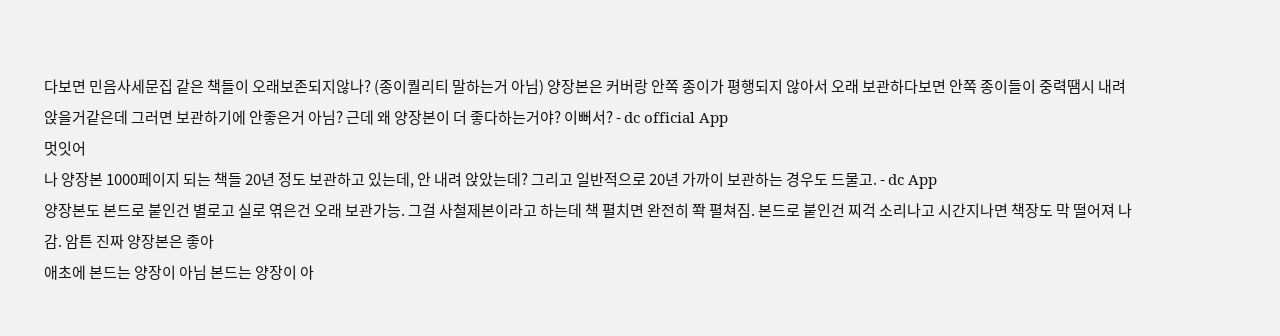다보면 민음사세문집 같은 책들이 오래보존되지않나? (종이퀄리티 말하는거 아님) 양장본은 커버랑 안쪽 종이가 평행되지 않아서 오래 보관하다보면 안쪽 종이들이 중력땜시 내려앉을거같은데 그러면 보관하기에 안좋은거 아님? 근데 왜 양장본이 더 좋다하는거야? 이뻐서? - dc official App
멋잇어
나 양장본 1000페이지 되는 책들 20년 정도 보관하고 있는데, 안 내려 앉았는데? 그리고 일반적으로 20년 가까이 보관하는 경우도 드물고. - dc App
양장본도 본드로 붙인건 별로고 실로 엮은건 오래 보관가능. 그걸 사철제본이라고 하는데 책 펼치면 완전히 쫙 펼쳐짐. 본드로 붙인건 찌걱 소리나고 시간지나면 책장도 막 떨어져 나감. 암튼 진짜 양장본은 좋아
애초에 본드는 양장이 아님 본드는 양장이 아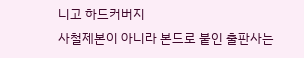니고 하드커버지
사철제본이 아니라 본드로 붙인 출판사는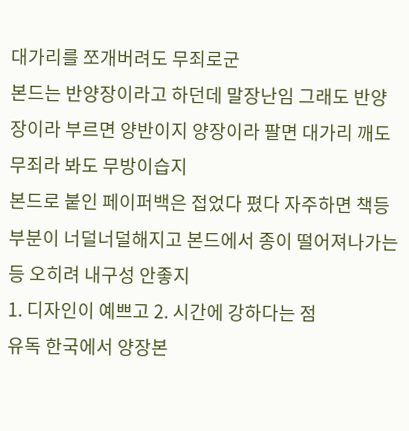대가리를 쪼개버려도 무죄로군
본드는 반양장이라고 하던데 말장난임 그래도 반양장이라 부르면 양반이지 양장이라 팔면 대가리 깨도 무죄라 봐도 무방이습지
본드로 붙인 페이퍼백은 접었다 폈다 자주하면 책등부분이 너덜너덜해지고 본드에서 종이 떨어져나가는등 오히려 내구성 안좋지
1. 디자인이 예쁘고 2. 시간에 강하다는 점
유독 한국에서 양장본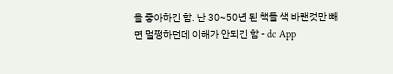을 좋아하긴 함. 난 30~50년 된 책들 색 바랜것만 빼면 멀쩡하던데 이해가 안되긴 함 - dc App